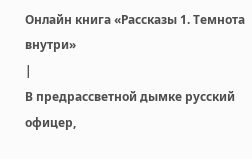Онлайн книга «Рассказы 1. Темнота внутри»
|
В предрассветной дымке русский офицер,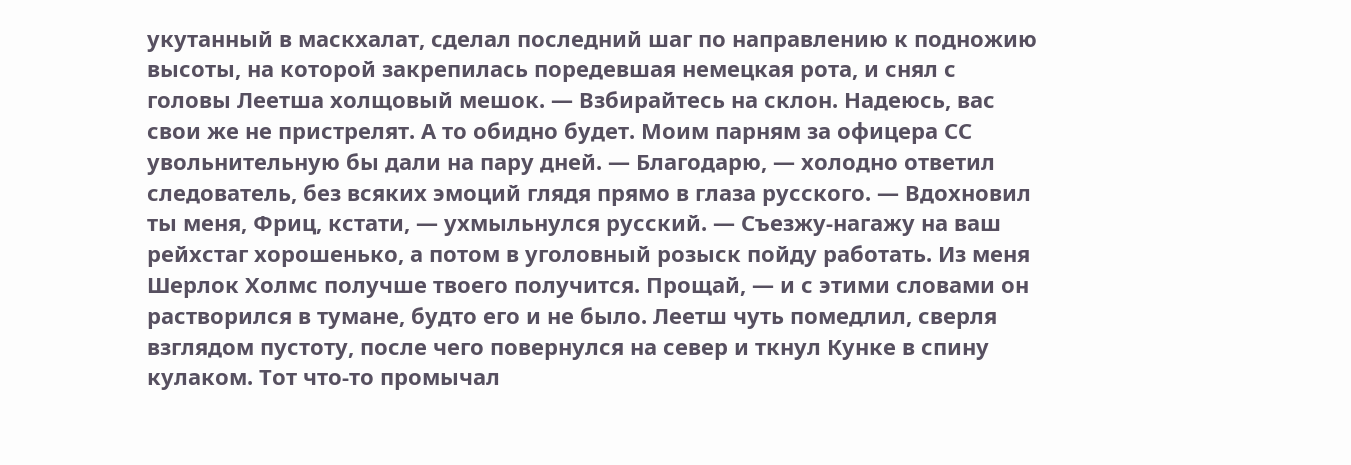укутанный в маскхалат, сделал последний шаг по направлению к подножию высоты, на которой закрепилась поредевшая немецкая рота, и снял с головы Леетша холщовый мешок. — Взбирайтесь на склон. Надеюсь, вас свои же не пристрелят. А то обидно будет. Моим парням за офицера СС увольнительную бы дали на пару дней. — Благодарю, — холодно ответил следователь, без всяких эмоций глядя прямо в глаза русского. — Вдохновил ты меня, Фриц, кстати, — ухмыльнулся русский. — Съезжу-нагажу на ваш рейхстаг хорошенько, а потом в уголовный розыск пойду работать. Из меня Шерлок Холмс получше твоего получится. Прощай, — и с этими словами он растворился в тумане, будто его и не было. Леетш чуть помедлил, сверля взглядом пустоту, после чего повернулся на север и ткнул Кунке в спину кулаком. Тот что-то промычал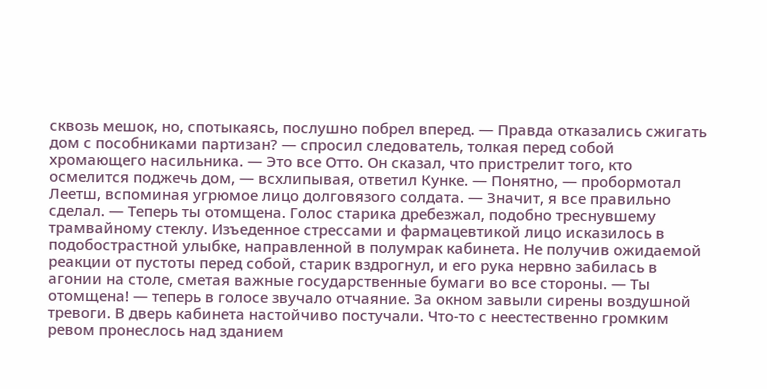сквозь мешок, но, спотыкаясь, послушно побрел вперед. — Правда отказались сжигать дом с пособниками партизан? — спросил следователь, толкая перед собой хромающего насильника. — Это все Отто. Он сказал, что пристрелит того, кто осмелится поджечь дом, — всхлипывая, ответил Кунке. — Понятно, — пробормотал Леетш, вспоминая угрюмое лицо долговязого солдата. — Значит, я все правильно сделал. — Теперь ты отомщена. Голос старика дребезжал, подобно треснувшему трамвайному стеклу. Изъеденное стрессами и фармацевтикой лицо исказилось в подобострастной улыбке, направленной в полумрак кабинета. Не получив ожидаемой реакции от пустоты перед собой, старик вздрогнул, и его рука нервно забилась в агонии на столе, сметая важные государственные бумаги во все стороны. — Ты отомщена! — теперь в голосе звучало отчаяние. За окном завыли сирены воздушной тревоги. В дверь кабинета настойчиво постучали. Что-то с неестественно громким ревом пронеслось над зданием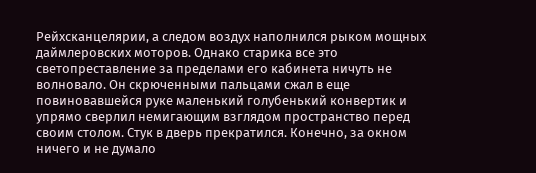Рейхсканцелярии, а следом воздух наполнился рыком мощных даймлеровских моторов. Однако старика все это светопреставление за пределами его кабинета ничуть не волновало. Он скрюченными пальцами сжал в еще повиновавшейся руке маленький голубенький конвертик и упрямо сверлил немигающим взглядом пространство перед своим столом. Стук в дверь прекратился. Конечно, за окном ничего и не думало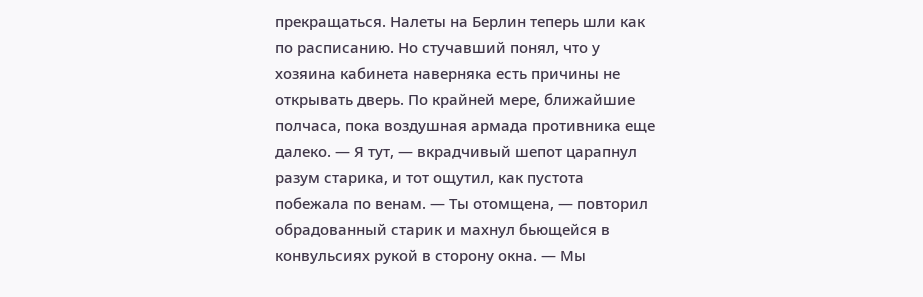прекращаться. Налеты на Берлин теперь шли как по расписанию. Но стучавший понял, что у хозяина кабинета наверняка есть причины не открывать дверь. По крайней мере, ближайшие полчаса, пока воздушная армада противника еще далеко. — Я тут, — вкрадчивый шепот царапнул разум старика, и тот ощутил, как пустота побежала по венам. — Ты отомщена, — повторил обрадованный старик и махнул бьющейся в конвульсиях рукой в сторону окна. — Мы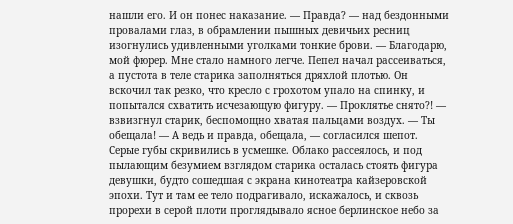нашли его. И он понес наказание. — Правда? — над бездонными провалами глаз, в обрамлении пышных девичьих ресниц изогнулись удивленными уголками тонкие брови. — Благодарю, мой фюрер. Мне стало намного легче. Пепел начал рассеиваться, а пустота в теле старика заполняться дряхлой плотью. Он вскочил так резко, что кресло с грохотом упало на спинку, и попытался схватить исчезающую фигуру. — Проклятье снято?! — взвизгнул старик, беспомощно хватая пальцами воздух. — Ты обещала! — А ведь и правда, обещала, — согласился шепот. Серые губы скривились в усмешке. Облако рассеялось, и под пылающим безумием взглядом старика осталась стоять фигура девушки, будто сошедшая с экрана кинотеатра кайзеровской эпохи. Тут и там ее тело подрагивало, искажалось, и сквозь прорехи в серой плоти проглядывало ясное берлинское небо за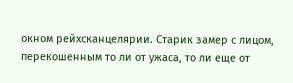окном рейхсканцелярии. Старик замер с лицом, перекошенным то ли от ужаса, то ли еще от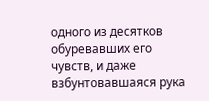одного из десятков обуревавших его чувств, и даже взбунтовавшаяся рука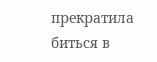прекратила биться в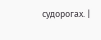судорогах. |